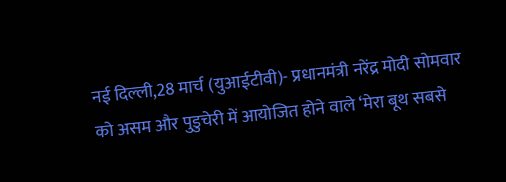नई दिल्ली,28 मार्च (युआईटीवी)- प्रधानमंत्री नरेंद्र मोदी सोमवार को असम और पुडुचेरी में आयोजित होने वाले ‘मेरा बूथ सबसे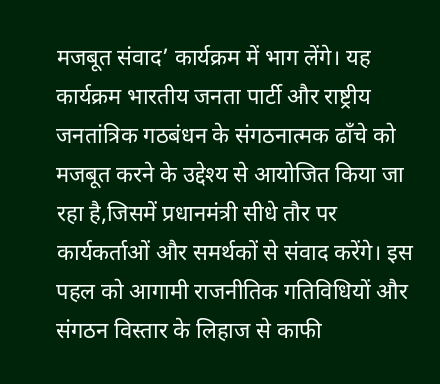मजबूत संवाद’ कार्यक्रम में भाग लेंगे। यह कार्यक्रम भारतीय जनता पार्टी और राष्ट्रीय जनतांत्रिक गठबंधन के संगठनात्मक ढाँचे को मजबूत करने के उद्देश्य से आयोजित किया जा रहा है,जिसमें प्रधानमंत्री सीधे तौर पर कार्यकर्ताओं और समर्थकों से संवाद करेंगे। इस पहल को आगामी राजनीतिक गतिविधियों और संगठन विस्तार के लिहाज से काफी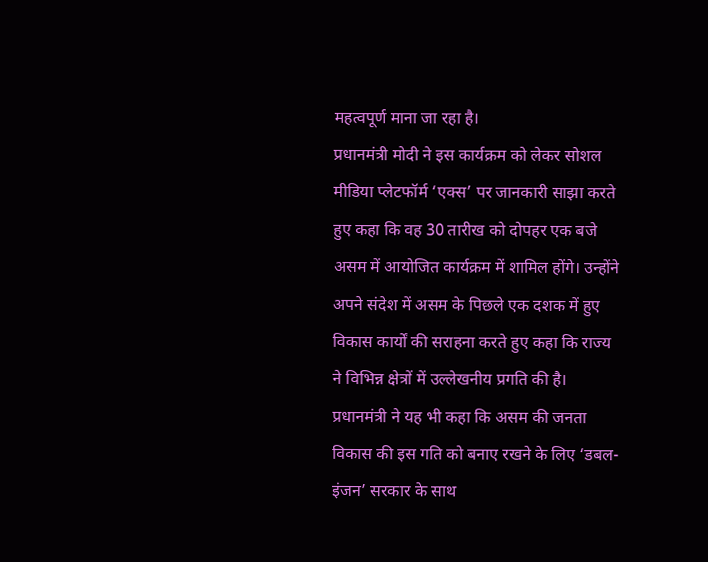महत्वपूर्ण माना जा रहा है।
प्रधानमंत्री मोदी ने इस कार्यक्रम को लेकर सोशल मीडिया प्लेटफॉर्म ‘एक्स’ पर जानकारी साझा करते हुए कहा कि वह 30 तारीख को दोपहर एक बजे असम में आयोजित कार्यक्रम में शामिल होंगे। उन्होंने अपने संदेश में असम के पिछले एक दशक में हुए विकास कार्यों की सराहना करते हुए कहा कि राज्य ने विभिन्न क्षेत्रों में उल्लेखनीय प्रगति की है। प्रधानमंत्री ने यह भी कहा कि असम की जनता विकास की इस गति को बनाए रखने के लिए ‘डबल-इंजन’ सरकार के साथ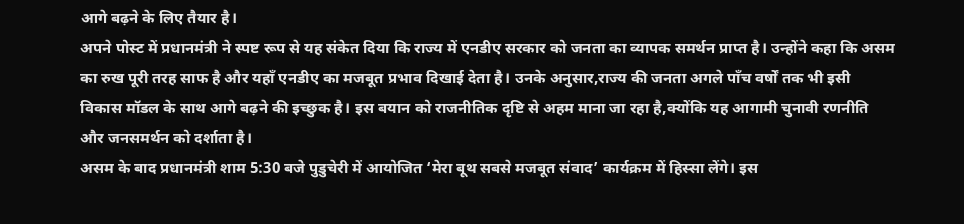आगे बढ़ने के लिए तैयार है।
अपने पोस्ट में प्रधानमंत्री ने स्पष्ट रूप से यह संकेत दिया कि राज्य में एनडीए सरकार को जनता का व्यापक समर्थन प्राप्त है। उन्होंने कहा कि असम का रुख पूरी तरह साफ है और यहाँ एनडीए का मजबूत प्रभाव दिखाई देता है। उनके अनुसार,राज्य की जनता अगले पाँच वर्षों तक भी इसी विकास मॉडल के साथ आगे बढ़ने की इच्छुक है। इस बयान को राजनीतिक दृष्टि से अहम माना जा रहा है,क्योंकि यह आगामी चुनावी रणनीति और जनसमर्थन को दर्शाता है।
असम के बाद प्रधानमंत्री शाम 5:30 बजे पुडुचेरी में आयोजित ‘मेरा बूथ सबसे मजबूत संवाद’ कार्यक्रम में हिस्सा लेंगे। इस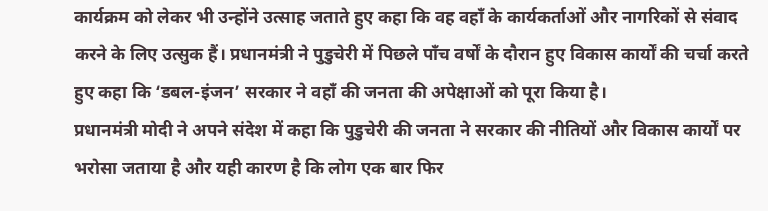कार्यक्रम को लेकर भी उन्होंने उत्साह जताते हुए कहा कि वह वहाँ के कार्यकर्ताओं और नागरिकों से संवाद करने के लिए उत्सुक हैं। प्रधानमंत्री ने पुडुचेरी में पिछले पाँच वर्षों के दौरान हुए विकास कार्यों की चर्चा करते हुए कहा कि ‘डबल-इंजन’ सरकार ने वहाँ की जनता की अपेक्षाओं को पूरा किया है।
प्रधानमंत्री मोदी ने अपने संदेश में कहा कि पुडुचेरी की जनता ने सरकार की नीतियों और विकास कार्यों पर भरोसा जताया है और यही कारण है कि लोग एक बार फिर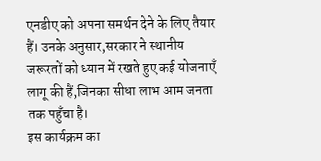एनडीए को अपना समर्थन देने के लिए तैयार हैं। उनके अनुसार,सरकार ने स्थानीय जरूरतों को ध्यान में रखते हुए कई योजनाएँ लागू की हैं,जिनका सीधा लाभ आम जनता तक पहुँचा है।
इस कार्यक्रम का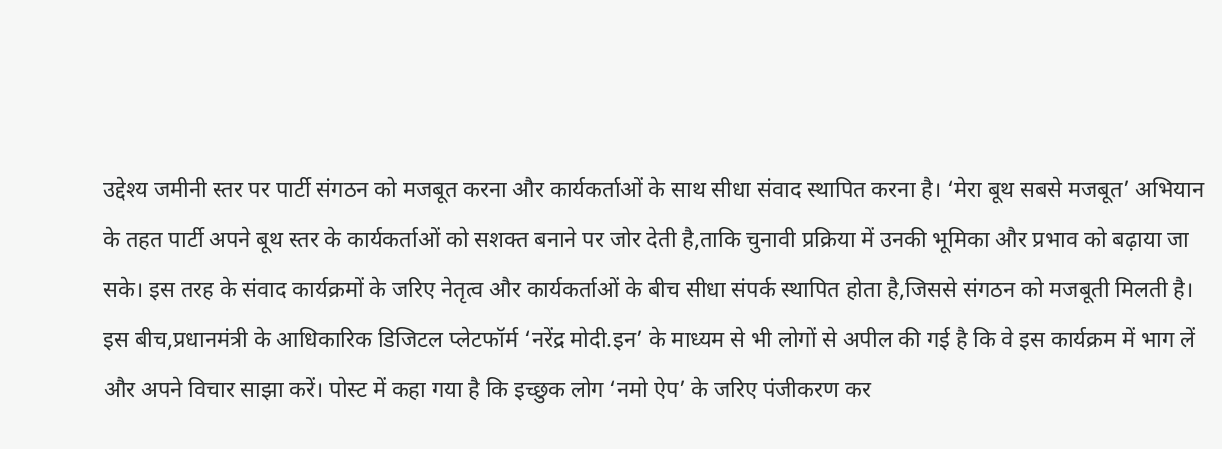उद्देश्य जमीनी स्तर पर पार्टी संगठन को मजबूत करना और कार्यकर्ताओं के साथ सीधा संवाद स्थापित करना है। ‘मेरा बूथ सबसे मजबूत’ अभियान के तहत पार्टी अपने बूथ स्तर के कार्यकर्ताओं को सशक्त बनाने पर जोर देती है,ताकि चुनावी प्रक्रिया में उनकी भूमिका और प्रभाव को बढ़ाया जा सके। इस तरह के संवाद कार्यक्रमों के जरिए नेतृत्व और कार्यकर्ताओं के बीच सीधा संपर्क स्थापित होता है,जिससे संगठन को मजबूती मिलती है।
इस बीच,प्रधानमंत्री के आधिकारिक डिजिटल प्लेटफॉर्म ‘नरेंद्र मोदी.इन’ के माध्यम से भी लोगों से अपील की गई है कि वे इस कार्यक्रम में भाग लें और अपने विचार साझा करें। पोस्ट में कहा गया है कि इच्छुक लोग ‘नमो ऐप’ के जरिए पंजीकरण कर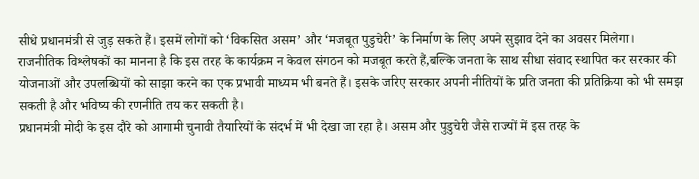सीधे प्रधानमंत्री से जुड़ सकते हैं। इसमें लोगों को ‘विकसित असम’ और ‘मजबूत पुडुचेरी’ के निर्माण के लिए अपने सुझाव देने का अवसर मिलेगा।
राजनीतिक विश्लेषकों का मानना है कि इस तरह के कार्यक्रम न केवल संगठन को मजबूत करते हैं,बल्कि जनता के साथ सीधा संवाद स्थापित कर सरकार की योजनाओं और उपलब्धियों को साझा करने का एक प्रभावी माध्यम भी बनते हैं। इसके जरिए सरकार अपनी नीतियों के प्रति जनता की प्रतिक्रिया को भी समझ सकती है और भविष्य की रणनीति तय कर सकती है।
प्रधानमंत्री मोदी के इस दौरे को आगामी चुनावी तैयारियों के संदर्भ में भी देखा जा रहा है। असम और पुडुचेरी जैसे राज्यों में इस तरह के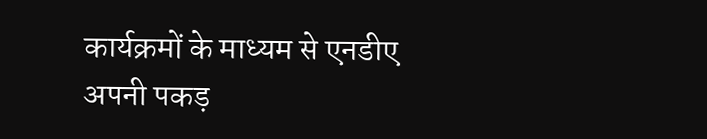कार्यक्रमों के माध्यम से एनडीए अपनी पकड़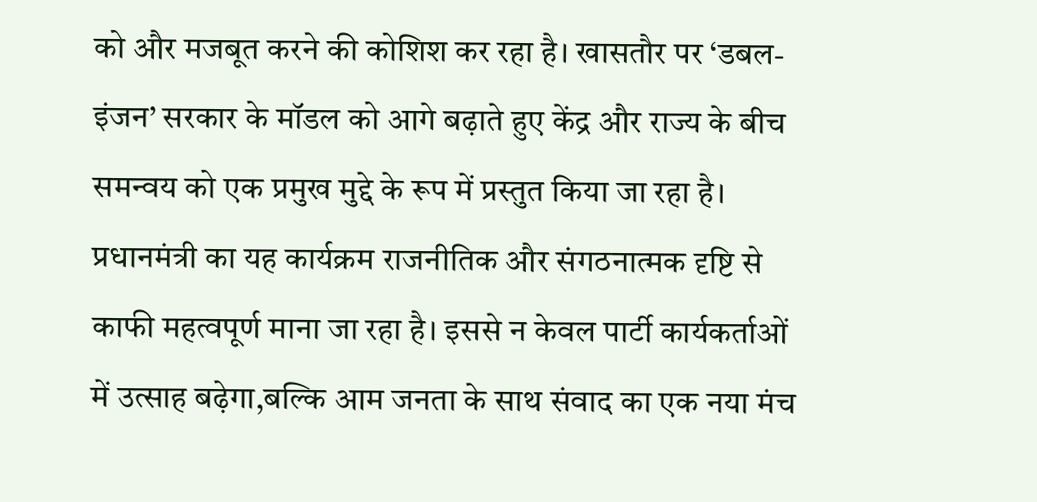को और मजबूत करने की कोशिश कर रहा है। खासतौर पर ‘डबल-इंजन’ सरकार के मॉडल को आगे बढ़ाते हुए केंद्र और राज्य के बीच समन्वय को एक प्रमुख मुद्दे के रूप में प्रस्तुत किया जा रहा है।
प्रधानमंत्री का यह कार्यक्रम राजनीतिक और संगठनात्मक दृष्टि से काफी महत्वपूर्ण माना जा रहा है। इससे न केवल पार्टी कार्यकर्ताओं में उत्साह बढ़ेगा,बल्कि आम जनता के साथ संवाद का एक नया मंच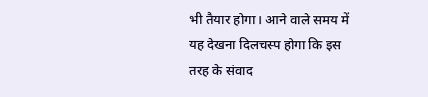भी तैयार होगा। आने वाले समय में यह देखना दिलचस्प होगा कि इस तरह के संवाद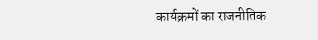कार्यक्रमों का राजनीतिक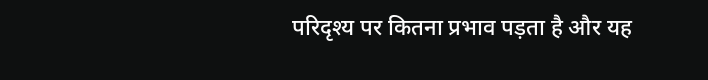परिदृश्य पर कितना प्रभाव पड़ता है और यह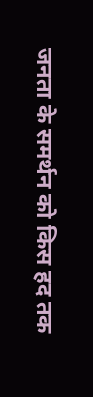जनता के समर्थन को किस हद तक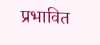प्रभावित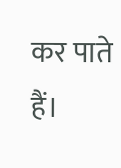कर पाते हैं।